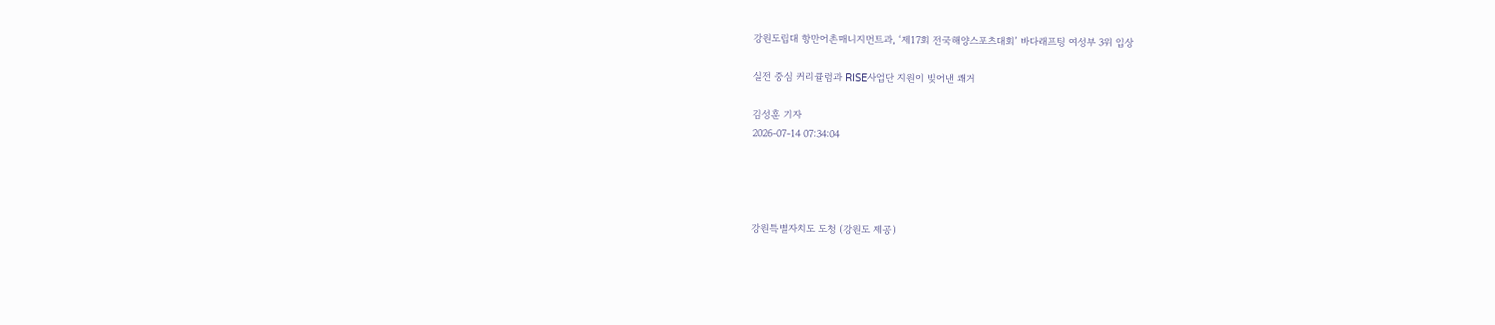강원도립대 항만어촌매니지먼트과, ‘제17회 전국해양스포츠대회’ 바다래프팅 여성부 3위 입상

실전 중심 커리큘럼과 RISE사업단 지원이 빚어낸 쾌거

김성훈 기자
2026-07-14 07:34:04




강원특별자치도 도청 (강원도 제공)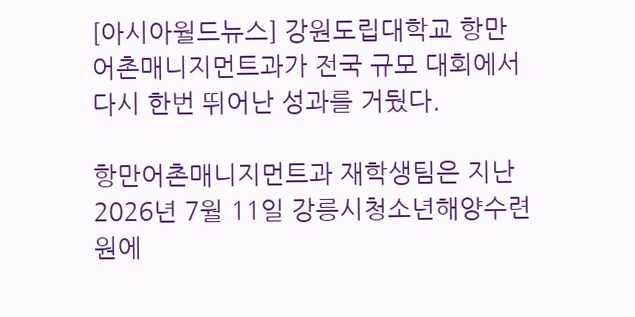[아시아월드뉴스] 강원도립대학교 항만어촌매니지먼트과가 전국 규모 대회에서 다시 한번 뛰어난 성과를 거뒀다.

항만어촌매니지먼트과 재학생팀은 지난 2026년 7월 11일 강릉시청소년해양수련원에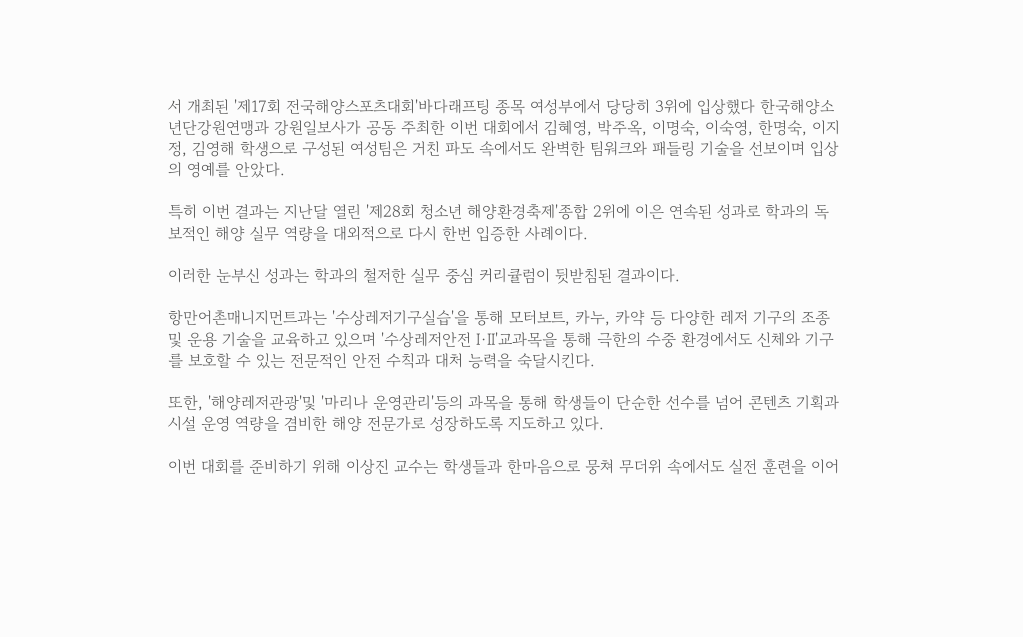서 개최된 '제17회 전국해양스포츠대회'바다래프팅 종목 여성부에서 당당히 3위에 입상했다 한국해양소년단강원연맹과 강원일보사가 공동 주최한 이번 대회에서 김혜영, 박주옥, 이명숙, 이숙영, 한명숙, 이지정, 김영해 학생으로 구성된 여성팀은 거친 파도 속에서도 완벽한 팀워크와 패들링 기술을 선보이며 입상의 영예를 안았다.

특히 이번 결과는 지난달 열린 '제28회 청소년 해양환경축제'종합 2위에 이은 연속된 성과로 학과의 독보적인 해양 실무 역량을 대외적으로 다시 한번 입증한 사례이다.

이러한 눈부신 성과는 학과의 철저한 실무 중심 커리큘럼이 뒷받침된 결과이다.

항만어촌매니지먼트과는 '수상레저기구실습'을 통해 모터보트, 카누, 카약 등 다양한 레저 기구의 조종 및 운용 기술을 교육하고 있으며 '수상레저안전 Ⅰ·Ⅱ'교과목을 통해 극한의 수중 환경에서도 신체와 기구를 보호할 수 있는 전문적인 안전 수칙과 대처 능력을 숙달시킨다.

또한, '해양레저관광'및 '마리나 운영관리'등의 과목을 통해 학생들이 단순한 선수를 넘어 콘텐츠 기획과 시설 운영 역량을 겸비한 해양 전문가로 성장하도록 지도하고 있다.

이번 대회를 준비하기 위해 이상진 교수는 학생들과 한마음으로 뭉쳐 무더위 속에서도 실전 훈련을 이어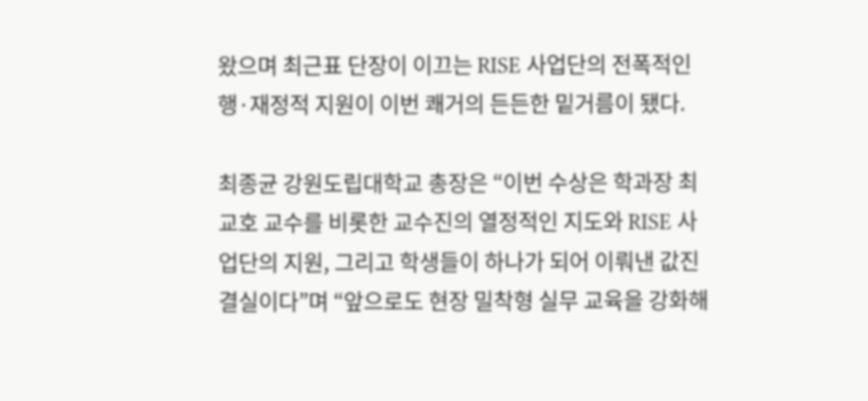왔으며 최근표 단장이 이끄는 RISE 사업단의 전폭적인 행·재정적 지원이 이번 쾌거의 든든한 밑거름이 됐다.

최종균 강원도립대학교 총장은 “이번 수상은 학과장 최교호 교수를 비롯한 교수진의 열정적인 지도와 RISE 사업단의 지원, 그리고 학생들이 하나가 되어 이뤄낸 값진 결실이다”며 “앞으로도 현장 밀착형 실무 교육을 강화해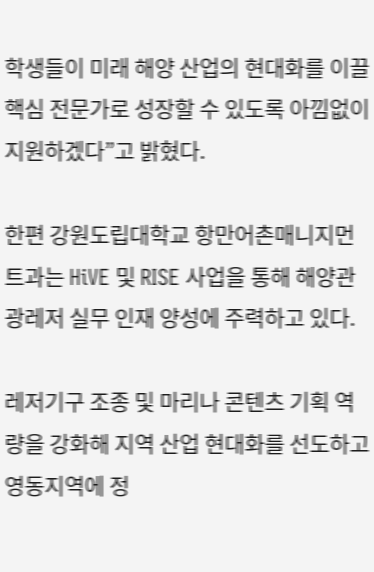학생들이 미래 해양 산업의 현대화를 이끌 핵심 전문가로 성장할 수 있도록 아낌없이 지원하겠다”고 밝혔다.

한편 강원도립대학교 항만어촌매니지먼트과는 HiVE 및 RISE 사업을 통해 해양관광레저 실무 인재 양성에 주력하고 있다.

레저기구 조종 및 마리나 콘텐츠 기획 역량을 강화해 지역 산업 현대화를 선도하고 영동지역에 정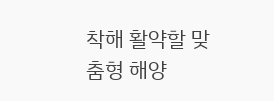착해 활약할 맞춤형 해양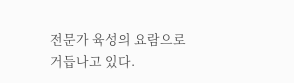전문가 육성의 요람으로 거듭나고 있다.